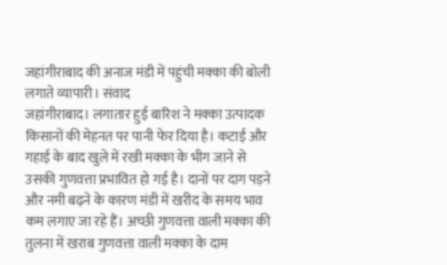जहांगीराबाद की अनाज मंडी में पहुंची मक्का की बोली लगाते व्यापारी। संवाद
जहांगीराबाद। लगातार हुई बारिश ने मक्का उत्पादक किसानों की मेहनत पर पानी फेर दिया है। कटाई और गहाई के बाद खुले में रखी मक्का के भीग जाने से उसकी गुणवत्ता प्रभावित हो गई है। दानों पर दाग पड़ने और नमी बढ़ने के कारण मंडी में खरीद के समय भाव कम लगाए जा रहे हैं। अच्छी गुणवत्ता वाली मक्का की तुलना में खराब गुणवत्ता वाली मक्का के दाम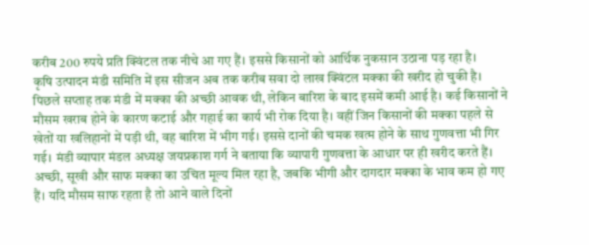करीब 200 रुपये प्रति क्विंटल तक नीचे आ गए हैं। इससे किसानों को आर्थिक नुकसान उठाना पड़ रहा है।
कृषि उत्पादन मंडी समिति में इस सीजन अब तक करीब सवा दो लाख क्विंटल मक्का की खरीद हो चुकी है। पिछले सप्ताह तक मंडी में मक्का की अच्छी आवक थी, लेकिन बारिश के बाद इसमें कमी आई है। कई किसानों ने मौसम खराब होने के कारण कटाई और गहाई का कार्य भी रोक दिया है। वहीं जिन किसानों की मक्का पहले से खेतों या खलिहानों में पड़ी थी, वह बारिश में भीग गई। इससे दानों की चमक खत्म होने के साथ गुणवत्ता भी गिर गई। मंडी व्यापार मंडल अध्यक्ष जयप्रकाश गर्ग ने बताया कि व्यापारी गुणवत्ता के आधार पर ही खरीद करते हैं। अच्छी, सूखी और साफ मक्का का उचित मूल्य मिल रहा है, जबकि भीगी और दागदार मक्का के भाव कम हो गए हैं। यदि मौसम साफ रहता है तो आने वाले दिनों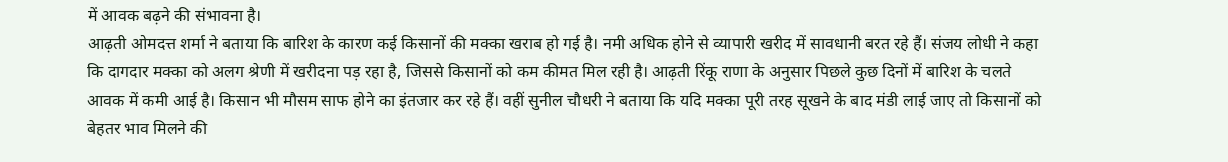में आवक बढ़ने की संभावना है।
आढ़ती ओमदत्त शर्मा ने बताया कि बारिश के कारण कई किसानों की मक्का खराब हो गई है। नमी अधिक होने से व्यापारी खरीद में सावधानी बरत रहे हैं। संजय लोधी ने कहा कि दागदार मक्का को अलग श्रेणी में खरीदना पड़ रहा है, जिससे किसानों को कम कीमत मिल रही है। आढ़ती रिंकू राणा के अनुसार पिछले कुछ दिनों में बारिश के चलते आवक में कमी आई है। किसान भी मौसम साफ होने का इंतजार कर रहे हैं। वहीं सुनील चौधरी ने बताया कि यदि मक्का पूरी तरह सूखने के बाद मंडी लाई जाए तो किसानों को बेहतर भाव मिलने की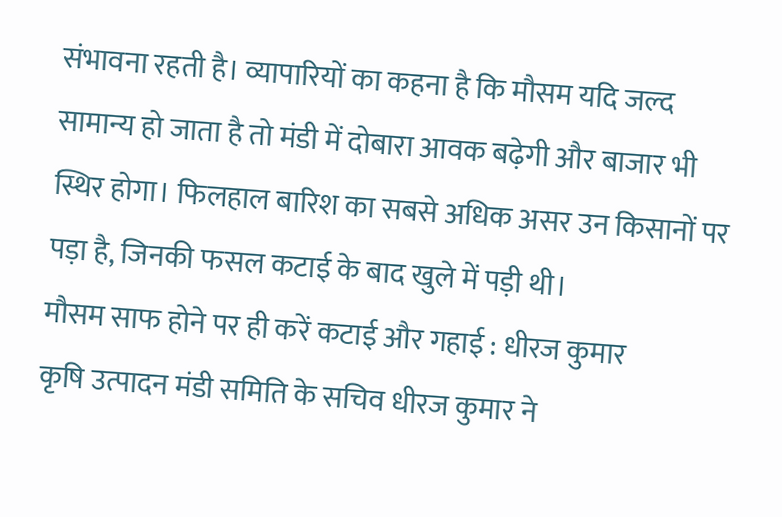संभावना रहती है। व्यापारियों का कहना है कि मौसम यदि जल्द सामान्य हो जाता है तो मंडी में दोबारा आवक बढ़ेगी और बाजार भी स्थिर होगा। फिलहाल बारिश का सबसे अधिक असर उन किसानों पर पड़ा है, जिनकी फसल कटाई के बाद खुले में पड़ी थी।
मौसम साफ होने पर ही करें कटाई और गहाई : धीरज कुमार
कृषि उत्पादन मंडी समिति के सचिव धीरज कुमार ने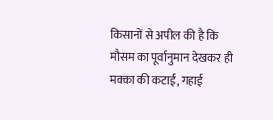किसानों से अपील की है कि मौसम का पूर्वानुमान देखकर ही मक्का की कटाई, गहाई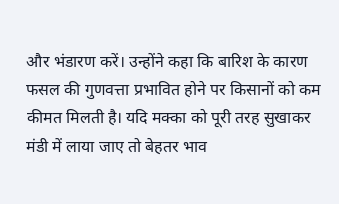और भंडारण करें। उन्होंने कहा कि बारिश के कारण फसल की गुणवत्ता प्रभावित होने पर किसानों को कम कीमत मिलती है। यदि मक्का को पूरी तरह सुखाकर मंडी में लाया जाए तो बेहतर भाव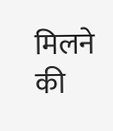मिलने की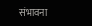संभावना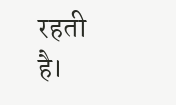रहती है।